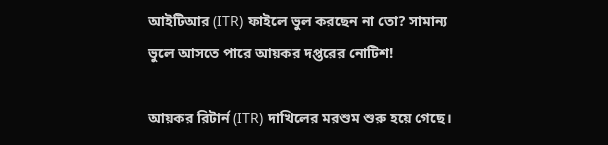আইটিআর (ITR) ফাইলে ভুল করছেন না তো? সামান্য ভুলে আসতে পারে আয়কর দপ্তরের নোটিশ!

আয়কর রিটার্ন (ITR) দাখিলের মরশুম শুরু হয়ে গেছে।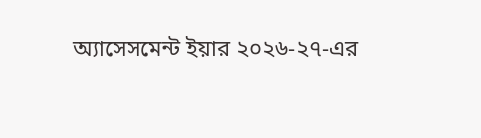অ্যাসেসমেন্ট ইয়ার ২০২৬-২৭-এর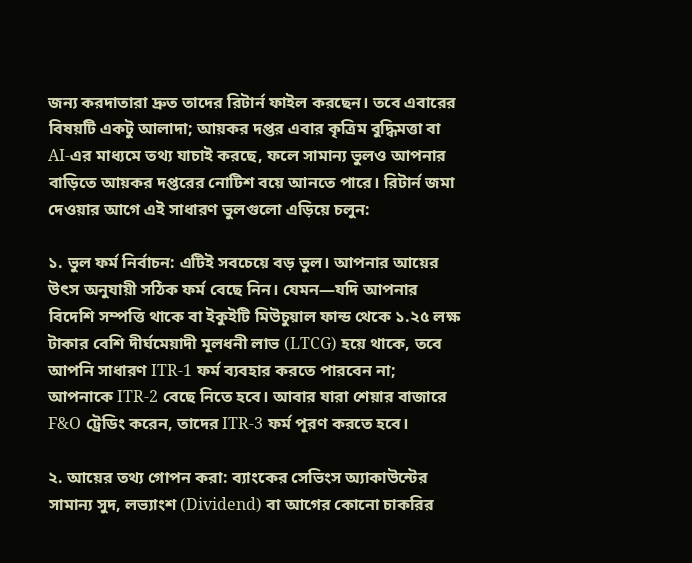জন্য করদাতারা দ্রুত তাদের রিটার্ন ফাইল করছেন। তবে এবারের বিষয়টি একটু আলাদা; আয়কর দপ্তর এবার কৃত্রিম বুদ্ধিমত্তা বা AI-এর মাধ্যমে তথ্য যাচাই করছে, ফলে সামান্য ভুলও আপনার বাড়িতে আয়কর দপ্তরের নোটিশ বয়ে আনতে পারে। রিটার্ন জমা দেওয়ার আগে এই সাধারণ ভুলগুলো এড়িয়ে চলুন:

১. ভুল ফর্ম নির্বাচন: এটিই সবচেয়ে বড় ভুল। আপনার আয়ের উৎস অনুযায়ী সঠিক ফর্ম বেছে নিন। যেমন—যদি আপনার বিদেশি সম্পত্তি থাকে বা ইকুইটি মিউচুয়াল ফান্ড থেকে ১.২৫ লক্ষ টাকার বেশি দীর্ঘমেয়াদী মূলধনী লাভ (LTCG) হয়ে থাকে, তবে আপনি সাধারণ ITR-1 ফর্ম ব্যবহার করতে পারবেন না; আপনাকে ITR-2 বেছে নিতে হবে। আবার যারা শেয়ার বাজারে F&O ট্রেডিং করেন, তাদের ITR-3 ফর্ম পূরণ করতে হবে।

২. আয়ের তথ্য গোপন করা: ব্যাংকের সেভিংস অ্যাকাউন্টের সামান্য সুদ, লভ্যাংশ (Dividend) বা আগের কোনো চাকরির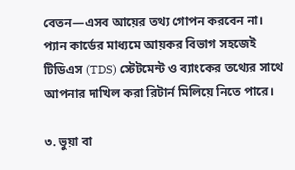বেতন—এসব আয়ের তথ্য গোপন করবেন না। প্যান কার্ডের মাধ্যমে আয়কর বিভাগ সহজেই টিডিএস (TDS) স্টেটমেন্ট ও ব্যাংকের তথ্যের সাথে আপনার দাখিল করা রিটার্ন মিলিয়ে নিতে পারে।

৩. ভুয়া বা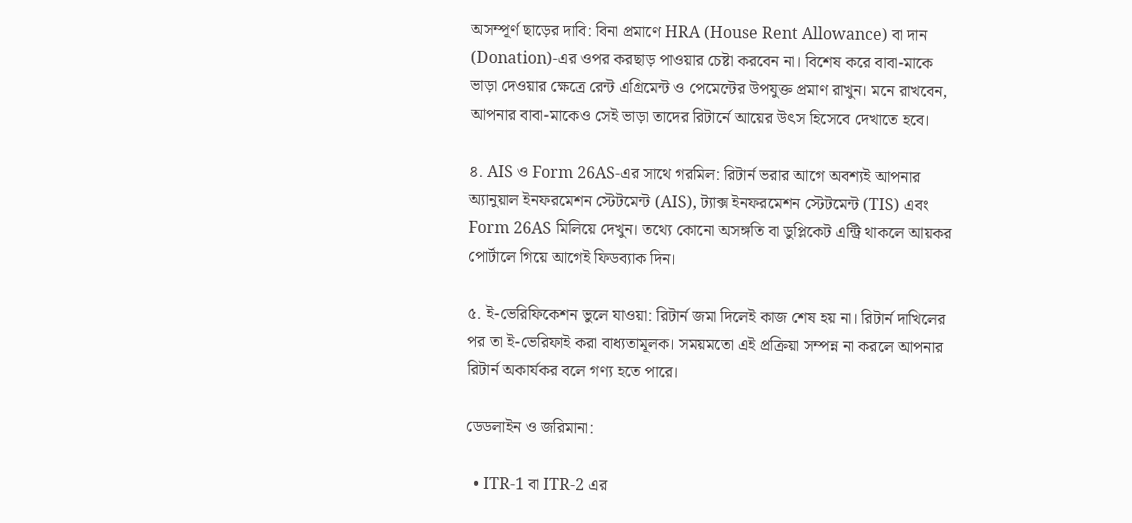অসম্পূর্ণ ছাড়ের দাবি: বিনা প্রমাণে HRA (House Rent Allowance) বা দান (Donation)-এর ওপর করছাড় পাওয়ার চেষ্টা করবেন না। বিশেষ করে বাবা-মাকে ভাড়া দেওয়ার ক্ষেত্রে রেন্ট এগ্রিমেন্ট ও পেমেন্টের উপযুক্ত প্রমাণ রাখুন। মনে রাখবেন, আপনার বাবা-মাকেও সেই ভাড়া তাদের রিটার্নে আয়ের উৎস হিসেবে দেখাতে হবে।

৪. AIS ও Form 26AS-এর সাথে গরমিল: রিটার্ন ভরার আগে অবশ্যই আপনার অ্যানুয়াল ইনফরমেশন স্টেটমেন্ট (AIS), ট্যাক্স ইনফরমেশন স্টেটমেন্ট (TIS) এবং Form 26AS মিলিয়ে দেখুন। তথ্যে কোনো অসঙ্গতি বা ডুপ্লিকেট এন্ট্রি থাকলে আয়কর পোর্টালে গিয়ে আগেই ফিডব্যাক দিন।

৫. ই-ভেরিফিকেশন ভুলে যাওয়া: রিটার্ন জমা দিলেই কাজ শেষ হয় না। রিটার্ন দাখিলের পর তা ই-ভেরিফাই করা বাধ্যতামূলক। সময়মতো এই প্রক্রিয়া সম্পন্ন না করলে আপনার রিটার্ন অকার্যকর বলে গণ্য হতে পারে।

ডেডলাইন ও জরিমানা:

  • ITR-1 বা ITR-2 এর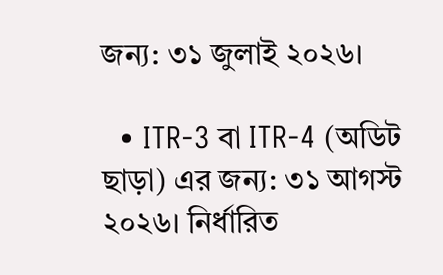জন্য: ৩১ জুলাই ২০২৬।

  • ITR-3 বা ITR-4 (অডিট ছাড়া) এর জন্য: ৩১ আগস্ট ২০২৬। নির্ধারিত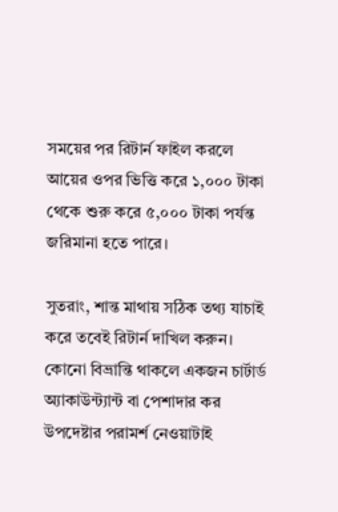সময়ের পর রিটার্ন ফাইল করলে আয়ের ওপর ভিত্তি করে ১,০০০ টাকা থেকে শুরু করে ৫,০০০ টাকা পর্যন্ত জরিমানা হতে পারে।

সুতরাং, শান্ত মাথায় সঠিক তথ্য যাচাই করে তবেই রিটার্ন দাখিল করুন। কোনো বিভ্রান্তি থাকলে একজন চার্টার্ড অ্যাকাউন্ট্যান্ট বা পেশাদার কর উপদেষ্টার পরামর্শ নেওয়াটাই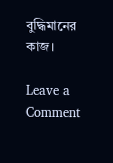বুদ্ধিমানের কাজ।

Leave a Comment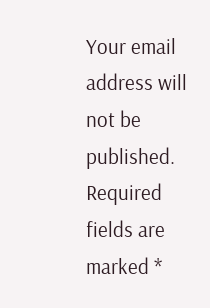Your email address will not be published. Required fields are marked *